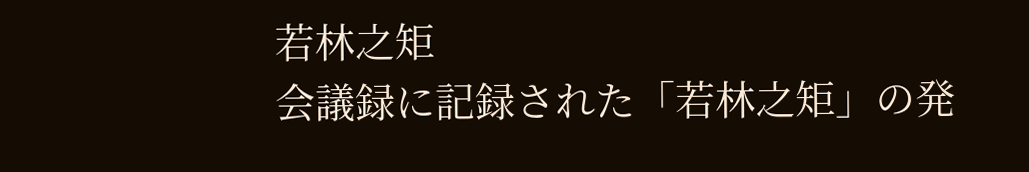若林之矩
会議録に記録された「若林之矩」の発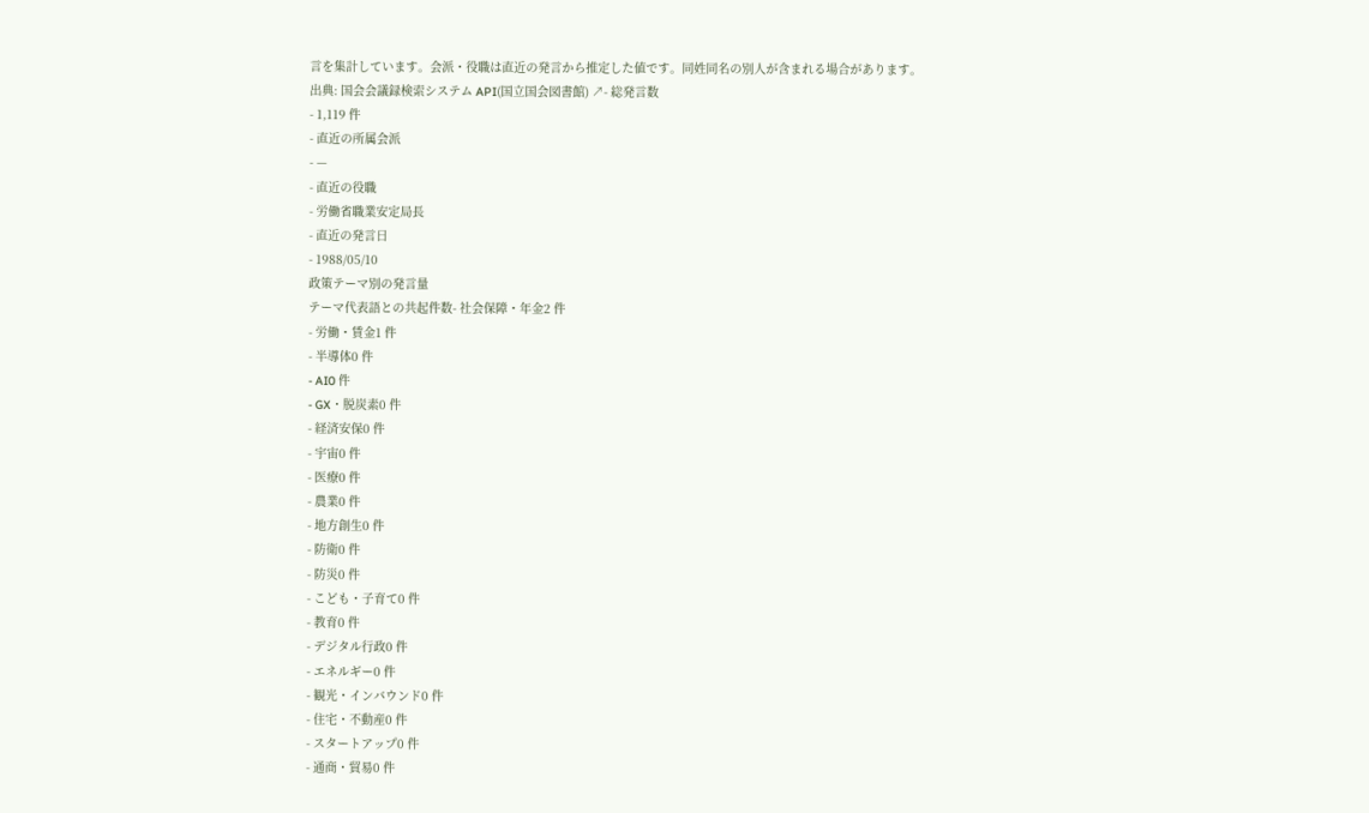言を集計しています。会派・役職は直近の発言から推定した値です。同姓同名の別人が含まれる場合があります。
出典: 国会会議録検索システム API(国立国会図書館) ↗- 総発言数
- 1,119 件
- 直近の所属会派
- —
- 直近の役職
- 労働省職業安定局長
- 直近の発言日
- 1988/05/10
政策テーマ別の発言量
テーマ代表語との共起件数- 社会保障・年金2 件
- 労働・賃金1 件
- 半導体0 件
- AI0 件
- GX・脱炭素0 件
- 経済安保0 件
- 宇宙0 件
- 医療0 件
- 農業0 件
- 地方創生0 件
- 防衛0 件
- 防災0 件
- こども・子育て0 件
- 教育0 件
- デジタル行政0 件
- エネルギー0 件
- 観光・インバウンド0 件
- 住宅・不動産0 件
- スタートアップ0 件
- 通商・貿易0 件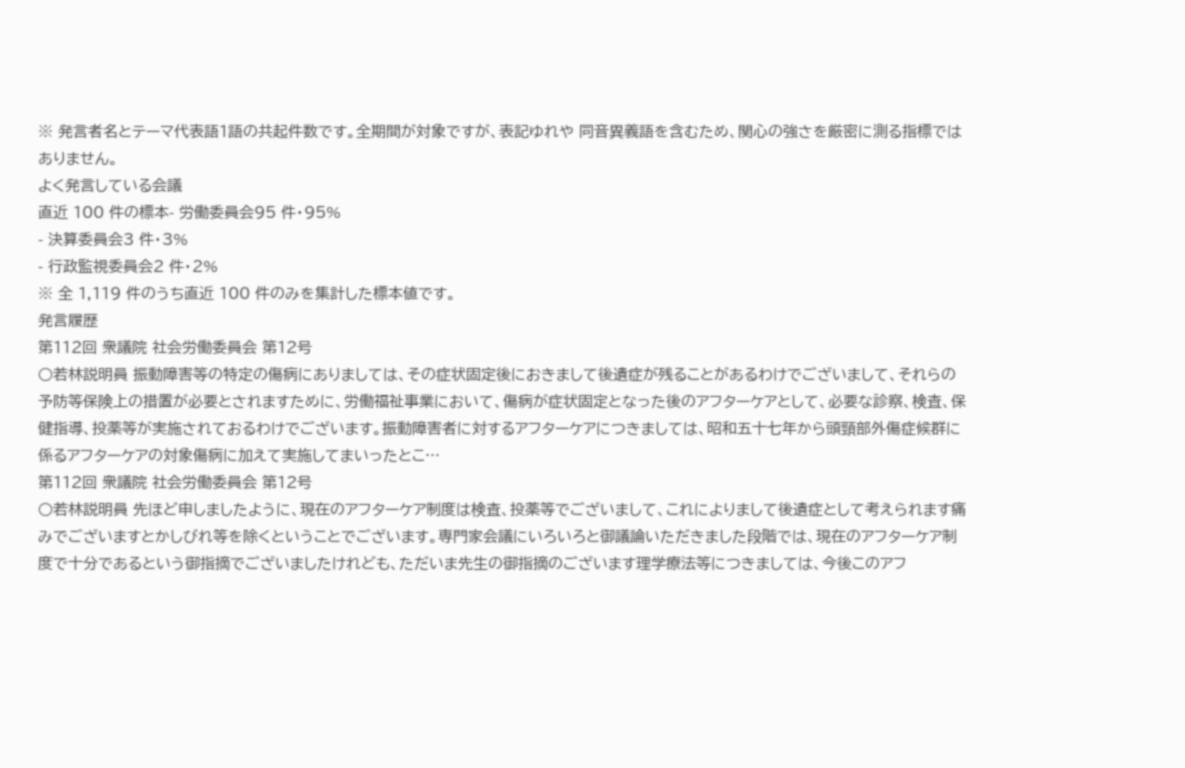※ 発言者名とテーマ代表語1語の共起件数です。全期間が対象ですが、表記ゆれや 同音異義語を含むため、関心の強さを厳密に測る指標ではありません。
よく発言している会議
直近 100 件の標本- 労働委員会95 件・95%
- 決算委員会3 件・3%
- 行政監視委員会2 件・2%
※ 全 1,119 件のうち直近 100 件のみを集計した標本値です。
発言履歴
第112回 衆議院 社会労働委員会 第12号
○若林説明員 振動障害等の特定の傷病にありましては、その症状固定後におきまして後遺症が残ることがあるわけでございまして、それらの予防等保険上の措置が必要とされますために、労働福祉事業において、傷病が症状固定となった後のアフターケアとして、必要な診察、検査、保健指導、投薬等が実施されておるわけでございます。振動障害者に対するアフターケアにつきましては、昭和五十七年から頭頸部外傷症候群に係るアフターケアの対象傷病に加えて実施してまいったとこ…
第112回 衆議院 社会労働委員会 第12号
○若林説明員 先ほど申しましたように、現在のアフターケア制度は検査、投薬等でございまして、これによりまして後遺症として考えられます痛みでございますとかしびれ等を除くということでございます。専門家会議にいろいろと御議論いただきました段階では、現在のアフターケア制度で十分であるという御指摘でございましたけれども、ただいま先生の御指摘のございます理学療法等につきましては、今後このアフ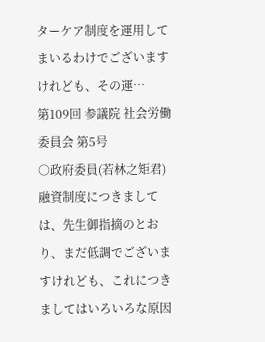ターケア制度を運用してまいるわけでございますけれども、その運…
第109回 参議院 社会労働委員会 第5号
○政府委員(若林之矩君) 融資制度につきましては、先生御指摘のとおり、まだ低調でございますけれども、これにつきましてはいろいろな原因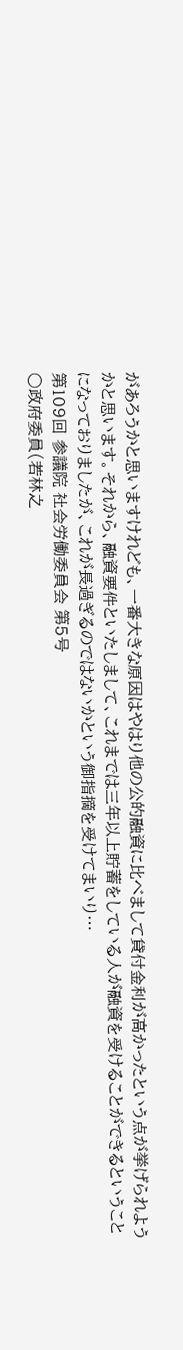があろうかと思いますけれども、一番大きな原因はやはり他の公的融資に比べまして貸付金利が高かったという点が挙げられようかと思います。それから、融資要件といたしまして、これまでは三年以上貯蓄をしている人が融資を受けることができるということになっておりましたが、これが長過ぎるのではないかという御指摘を受けてまいり…
第109回 参議院 社会労働委員会 第5号
○政府委員(若林之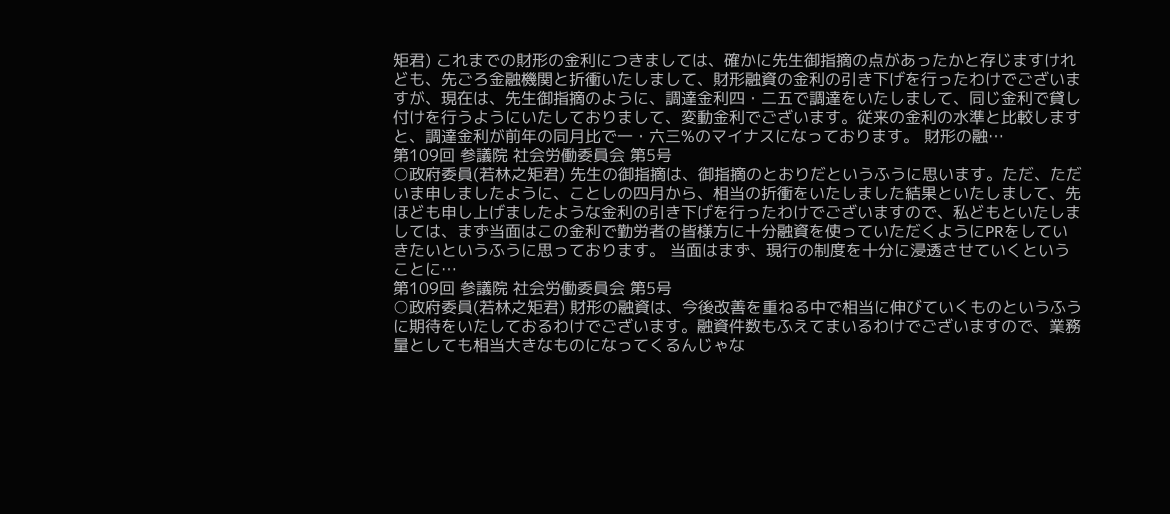矩君) これまでの財形の金利につきましては、確かに先生御指摘の点があったかと存じますけれども、先ごろ金融機関と折衝いたしまして、財形融資の金利の引き下げを行ったわけでございますが、現在は、先生御指摘のように、調達金利四・二五で調達をいたしまして、同じ金利で貸し付けを行うようにいたしておりまして、変動金利でございます。従来の金利の水準と比較しますと、調達金利が前年の同月比で一・六三%のマイナスになっております。 財形の融…
第109回 参議院 社会労働委員会 第5号
○政府委員(若林之矩君) 先生の御指摘は、御指摘のとおりだというふうに思います。ただ、ただいま申しましたように、ことしの四月から、相当の折衝をいたしました結果といたしまして、先ほども申し上げましたような金利の引き下げを行ったわけでございますので、私どもといたしましては、まず当面はこの金利で勤労者の皆様方に十分融資を使っていただくようにPRをしていきたいというふうに思っております。 当面はまず、現行の制度を十分に浸透させていくということに…
第109回 参議院 社会労働委員会 第5号
○政府委員(若林之矩君) 財形の融資は、今後改善を重ねる中で相当に伸びていくものというふうに期待をいたしておるわけでございます。融資件数もふえてまいるわけでございますので、業務量としても相当大きなものになってくるんじゃな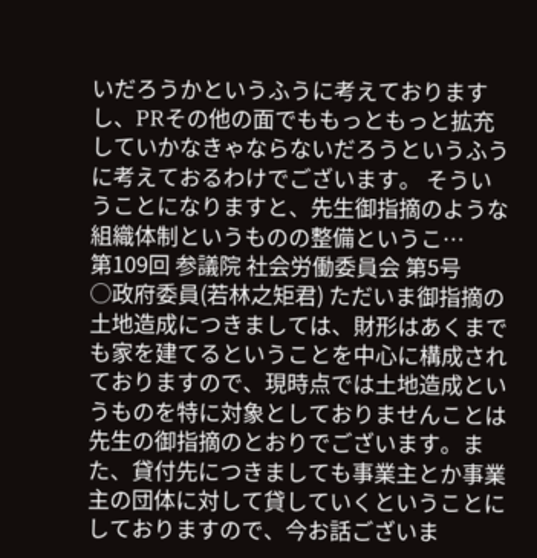いだろうかというふうに考えておりますし、PRその他の面でももっともっと拡充していかなきゃならないだろうというふうに考えておるわけでございます。 そういうことになりますと、先生御指摘のような組織体制というものの整備というこ…
第109回 参議院 社会労働委員会 第5号
○政府委員(若林之矩君) ただいま御指摘の土地造成につきましては、財形はあくまでも家を建てるということを中心に構成されておりますので、現時点では土地造成というものを特に対象としておりませんことは先生の御指摘のとおりでございます。また、貸付先につきましても事業主とか事業主の団体に対して貸していくということにしておりますので、今お話ございま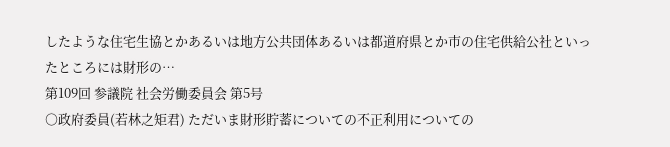したような住宅生協とかあるいは地方公共団体あるいは都道府県とか市の住宅供給公社といったところには財形の…
第109回 参議院 社会労働委員会 第5号
○政府委員(若林之矩君) ただいま財形貯蓄についての不正利用についての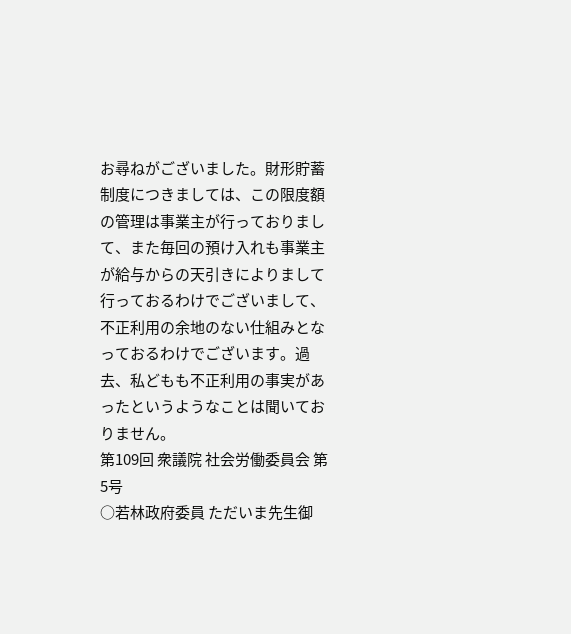お尋ねがございました。財形貯蓄制度につきましては、この限度額の管理は事業主が行っておりまして、また毎回の預け入れも事業主が給与からの天引きによりまして行っておるわけでございまして、不正利用の余地のない仕組みとなっておるわけでございます。過去、私どもも不正利用の事実があったというようなことは聞いておりません。
第109回 衆議院 社会労働委員会 第5号
○若林政府委員 ただいま先生御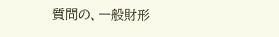質問の、一般財形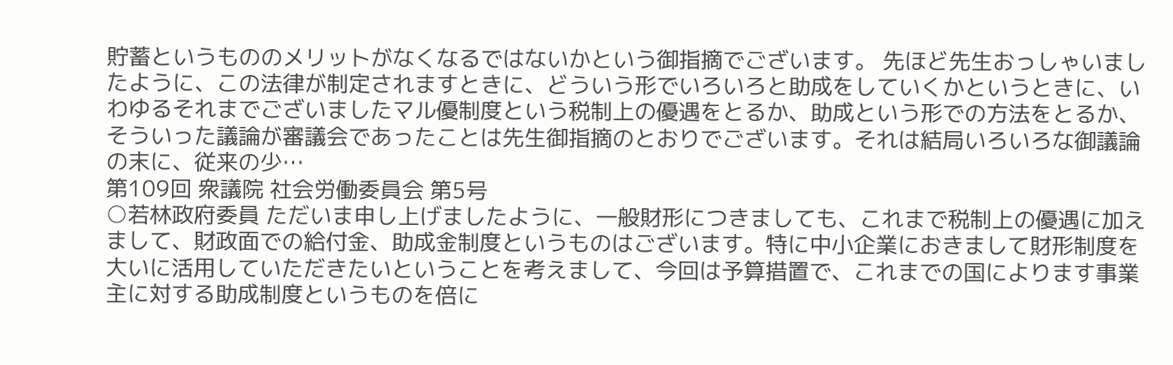貯蓄というもののメリットがなくなるではないかという御指摘でございます。 先ほど先生おっしゃいましたように、この法律が制定されますときに、どういう形でいろいろと助成をしていくかというときに、いわゆるそれまでございましたマル優制度という税制上の優遇をとるか、助成という形での方法をとるか、そういった議論が審議会であったことは先生御指摘のとおりでございます。それは結局いろいろな御議論の末に、従来の少…
第109回 衆議院 社会労働委員会 第5号
○若林政府委員 ただいま申し上げましたように、一般財形につきましても、これまで税制上の優遇に加えまして、財政面での給付金、助成金制度というものはございます。特に中小企業におきまして財形制度を大いに活用していただきたいということを考えまして、今回は予算措置で、これまでの国によります事業主に対する助成制度というものを倍に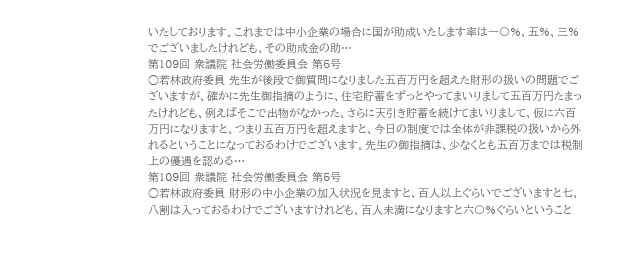いたしております。これまでは中小企業の場合に国が助成いたします率は一〇%、五%、三%でございましたけれども、その助成金の助…
第109回 衆議院 社会労働委員会 第5号
○若林政府委員 先生が後段で御質問になりました五百万円を超えた財形の扱いの問題でございますが、確かに先生御指摘のように、住宅貯蓄をずっとやってまいりまして五百万円たまったけれども、例えばそこで出物がなかった、さらに天引き貯蓄を続けてまいりまして、仮に六百万円になりますと、つまり五百万円を超えますと、今日の制度では全体が非課税の扱いから外れるということになっておるわけでございます。先生の御指摘は、少なくとも五百万までは税制上の優遇を認める…
第109回 衆議院 社会労働委員会 第5号
○若林政府委員 財形の中小企業の加入状況を見ますと、百人以上ぐらいでございますと七、八割は入っておるわけでございますけれども、百人未満になりますと六〇%ぐらいということ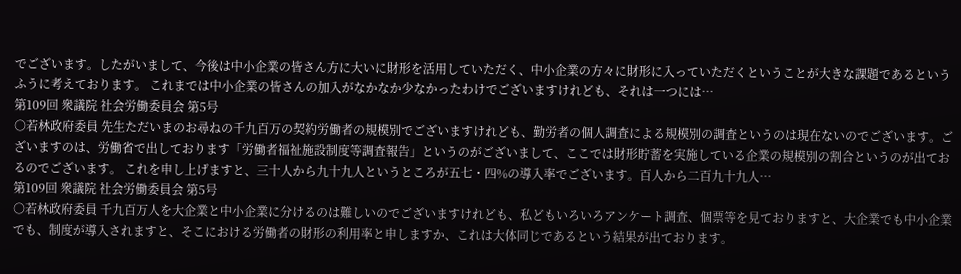でございます。したがいまして、今後は中小企業の皆さん方に大いに財形を活用していただく、中小企業の方々に財形に入っていただくということが大きな課題であるというふうに考えております。 これまでは中小企業の皆さんの加入がなかなか少なかったわけでございますけれども、それは一つには…
第109回 衆議院 社会労働委員会 第5号
○若林政府委員 先生ただいまのお尋ねの千九百万の契約労働者の規模別でございますけれども、勤労者の個人調査による規模別の調査というのは現在ないのでございます。ございますのは、労働省で出しております「労働者福祉施設制度等調査報告」というのがございまして、ここでは財形貯蓄を実施している企業の規模別の割合というのが出ておるのでございます。 これを申し上げますと、三十人から九十九人というところが五七・四%の導入率でございます。百人から二百九十九人…
第109回 衆議院 社会労働委員会 第5号
○若林政府委員 千九百万人を大企業と中小企業に分けるのは難しいのでございますけれども、私どもいろいろアンケート調査、個票等を見ておりますと、大企業でも中小企業でも、制度が導入されますと、そこにおける労働者の財形の利用率と申しますか、これは大体同じであるという結果が出ております。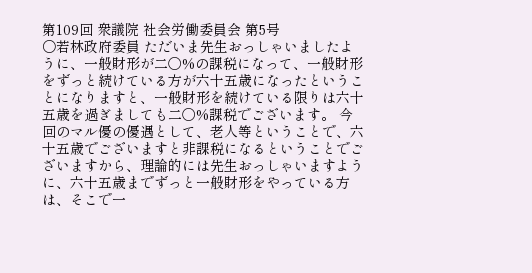第109回 衆議院 社会労働委員会 第5号
○若林政府委員 ただいま先生おっしゃいましたように、一般財形が二〇%の課税になって、一般財形をずっと続けている方が六十五歳になったということになりますと、一般財形を続けている限りは六十五歳を過ぎましても二〇%課税でございます。 今回のマル優の優遇として、老人等ということで、六十五歳でございますと非課税になるということでございますから、理論的には先生おっしゃいますように、六十五歳までずっと一般財形をやっている方は、そこで一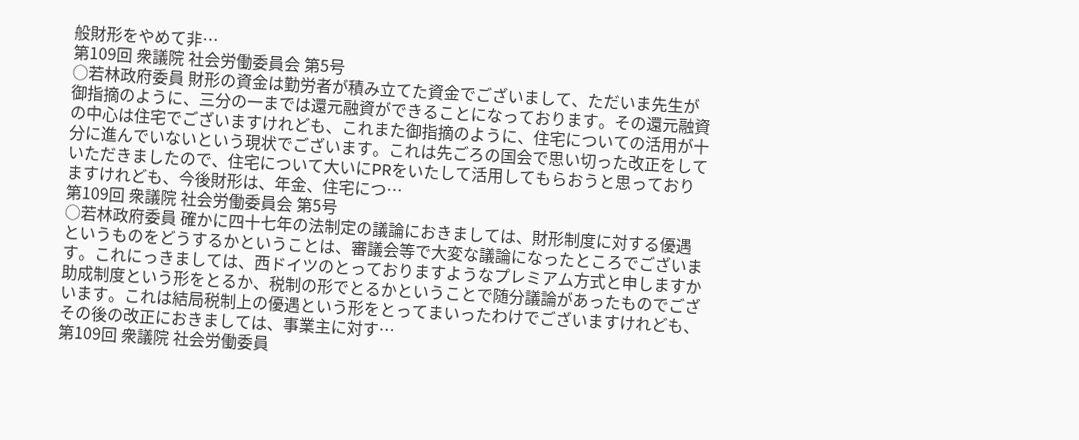般財形をやめて非…
第109回 衆議院 社会労働委員会 第5号
○若林政府委員 財形の資金は勤労者が積み立てた資金でございまして、ただいま先生が御指摘のように、三分の一までは還元融資ができることになっております。その還元融資の中心は住宅でございますけれども、これまた御指摘のように、住宅についての活用が十分に進んでいないという現状でございます。これは先ごろの国会で思い切った改正をしていただきましたので、住宅について大いにPRをいたして活用してもらおうと思っておりますけれども、今後財形は、年金、住宅につ…
第109回 衆議院 社会労働委員会 第5号
○若林政府委員 確かに四十七年の法制定の議論におきましては、財形制度に対する優遇というものをどうするかということは、審議会等で大変な議論になったところでございます。これにっきましては、西ドイツのとっておりますようなプレミアム方式と申しますか助成制度という形をとるか、税制の形でとるかということで随分議論があったものでございます。これは結局税制上の優遇という形をとってまいったわけでございますけれども、その後の改正におきましては、事業主に対す…
第109回 衆議院 社会労働委員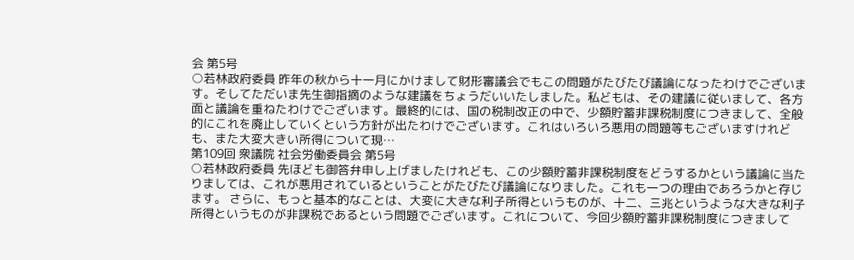会 第5号
○若林政府委員 昨年の秋から十一月にかけまして財形審議会でもこの問題がたびたび議論になったわけでございます。そしてただいま先生御指摘のような建議をちょうだいいたしました。私どもは、その建議に従いまして、各方面と議論を重ねたわけでございます。最終的には、国の税制改正の中で、少額貯蓄非課税制度につきまして、全般的にこれを廃止していくという方針が出たわけでございます。これはいろいろ悪用の問題等もございますけれども、また大変大きい所得について現…
第109回 衆議院 社会労働委員会 第5号
○若林政府委員 先ほども御答弁申し上げましたけれども、この少額貯蓄非課税制度をどうするかという議論に当たりましては、これが悪用されているということがたびたび議論になりました。これも一つの理由であろうかと存じます。 さらに、もっと基本的なことは、大変に大きな利子所得というものが、十二、三兆というような大きな利子所得というものが非課税であるという問題でございます。これについて、今回少額貯蓄非課税制度につきまして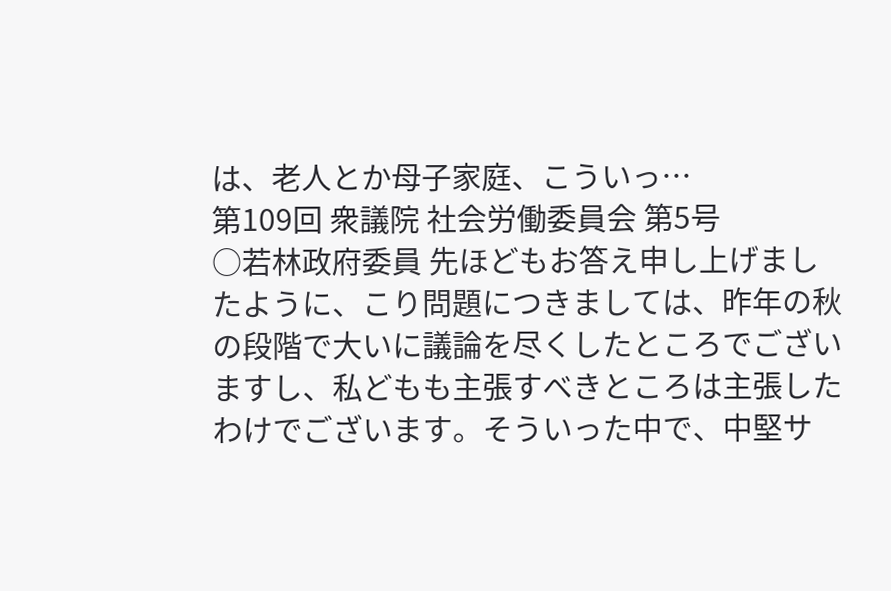は、老人とか母子家庭、こういっ…
第109回 衆議院 社会労働委員会 第5号
○若林政府委員 先ほどもお答え申し上げましたように、こり問題につきましては、昨年の秋の段階で大いに議論を尽くしたところでございますし、私どもも主張すべきところは主張したわけでございます。そういった中で、中堅サ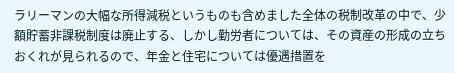ラリーマンの大幅な所得減税というものも含めました全体の税制改革の中で、少額貯蓄非課税制度は廃止する、しかし勤労者については、その資産の形成の立ちおくれが見られるので、年金と住宅については優遇措置を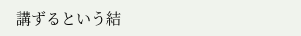講ずるという結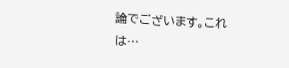論でございます。これは…